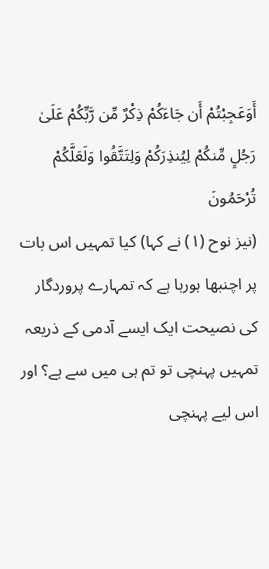أَوَعَجِبْتُمْ أَن جَاءَكُمْ ذِكْرٌ مِّن رَّبِّكُمْ عَلَىٰ رَجُلٍ مِّنكُمْ لِيُنذِرَكُمْ وَلِتَتَّقُوا وَلَعَلَّكُمْ تُرْحَمُونَ
(نیز نوح (١) نے کہا) کیا تمہیں اس بات پر اچنبھا ہورہا ہے کہ تمہارے پروردگار کی نصیحت ایک ایسے آدمی کے ذریعہ تمہیں پہنچی تو تم ہی میں سے ہے؟ اور اس لیے پہنچی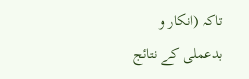تاکہ (انکار و بدعملی کے نتائج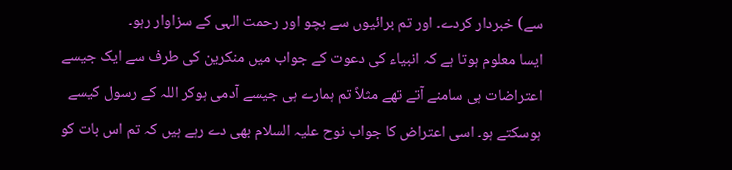سے) خبردار کردے۔ اور تم برائیوں سے بچو اور رحمت الہی کے سزاوار رہو۔
ایسا معلوم ہوتا ہے کہ انبیاء کی دعوت کے جواب میں منکرین کی طرف سے ایک جیسے اعتراضات ہی سامنے آتے تھے مثلاً تم ہمارے ہی جیسے آدمی ہوکر اللہ کے رسول کیسے ہوسکتے ہو۔ اسی اعتراض کا جواب نوح علیہ السلام بھی دے رہے ہیں کہ تم اس بات کو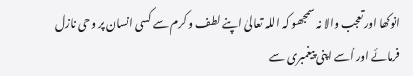انوکھا اور تعجب والا نہ سمجھو کہ اللہ تعالیٰ اپنے لطف و کرم سے کسی انسان پر وحی نازل فرمائے اور اُسے اپنی پیغمبری سے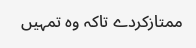ممتازکردے تاکہ وہ تمہیں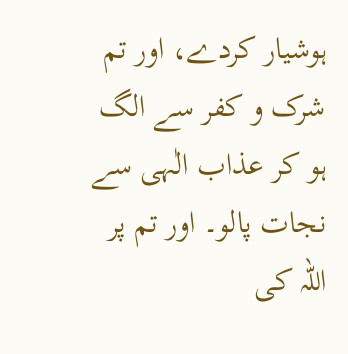ہوشیار کردے، اور تم شرک و کفر سے الگ ہو کر عذاب الٰہی سے نجات پالو۔ اور تم پر اللہ کی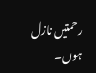رحمتیں نازل ہوں۔